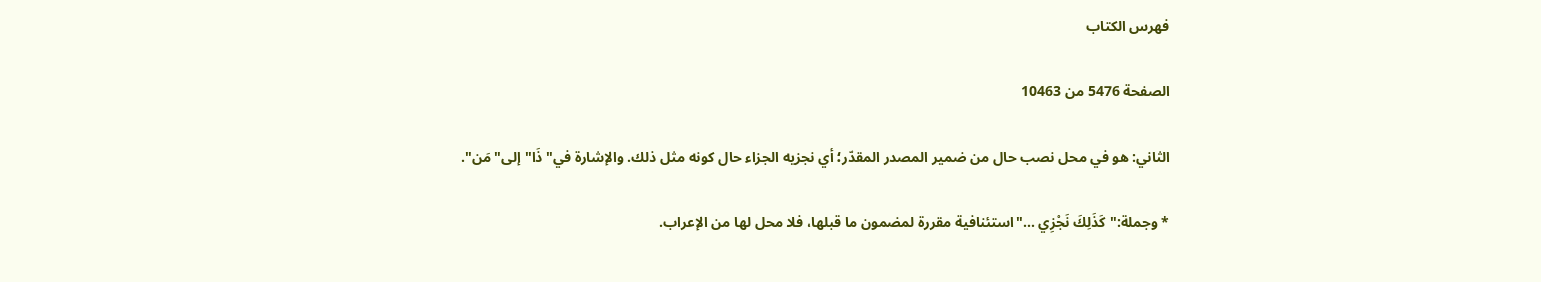فهرس الكتاب

الصفحة 5476 من 10463

الثاني: هو في محل نصب حال من ضمير المصدر المقدّر؛ أي نجزيه الجزاء حال كونه مثل ذلك. والإشارة في"ذَا"إلى"مَن".

* وجملة:"كَذَلِكَ نَجْزِي ..."استئنافية مقررة لمضمون ما قبلها، فلا محل لها من الإعراب.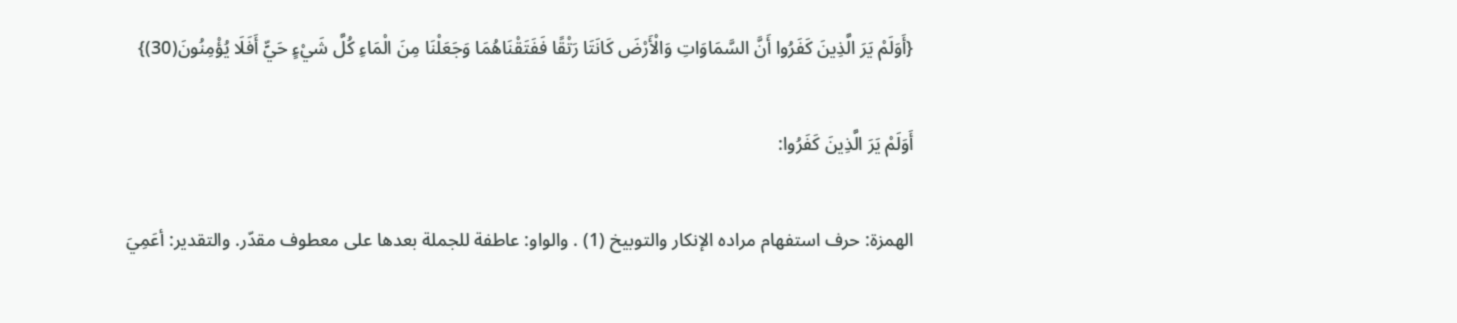{أَوَلَمْ يَرَ الَّذِينَ كَفَرُوا أَنَّ السَّمَاوَاتِ وَالْأَرْضَ كَانَتَا رَتْقًا فَفَتَقْنَاهُمَا وَجَعَلْنَا مِنَ الْمَاءِ كُلَّ شَيْءٍ حَيٍّ أَفَلَا يُؤْمِنُونَ(30)}

أَوَلَمْ يَرَ الَّذِينَ كَفَرُوا:

الهمزة: حرف استفهام مراده الإنكار والتوبيخ (1) . والواو: عاطفة للجملة بعدها على معطوف مقدّر. والتقدير: أعَمِيَ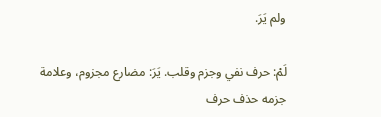ولم يَرَ.

لَمْ: حرف نفي وجزم وقلب. يَرَ: مضارع مجزوم، وعلامة جزمه حذف حرف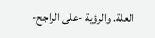العلة. والرؤية -على الراجح-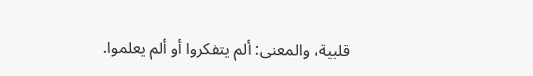قلبية، والمعنى: ألم يتفكروا أو ألم يعلموا.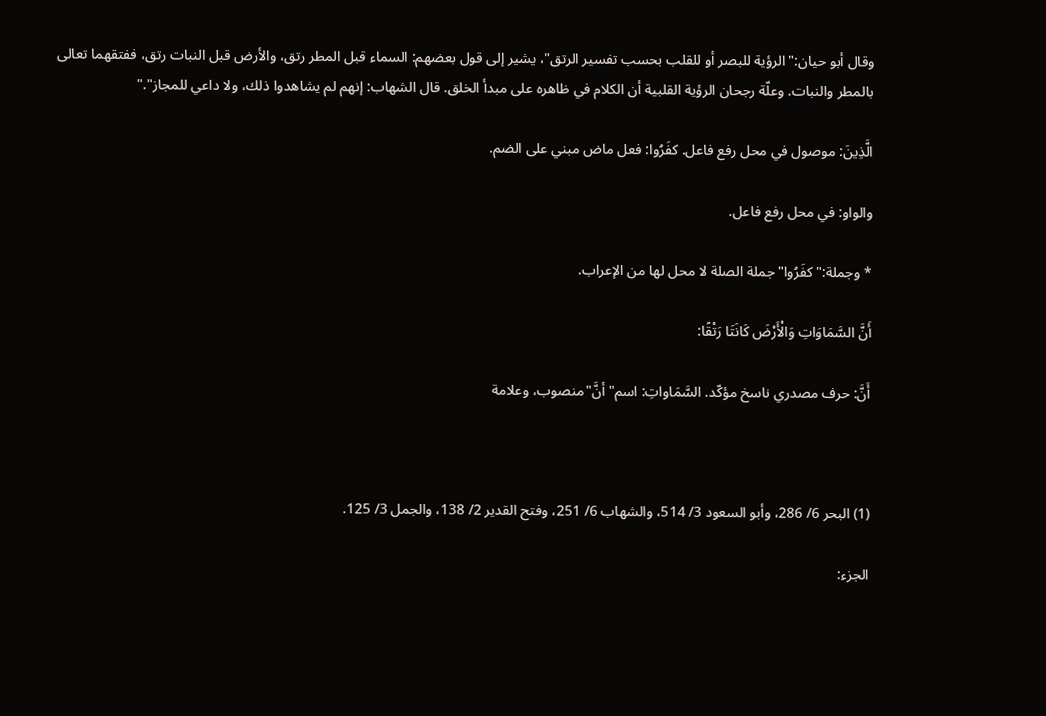وقال أبو حيان:"الرؤية للبصر أو للقلب بحسب تفسير الرتق"، يشير إلى قول بعضهم: السماء قبل المطر رتق، والأرض قبل النبات رتق، ففتقهما تعالى بالمطر والنبات. وعلّة رجحان الرؤية القلبية أن الكلام في ظاهره على مبدأ الخلق. قال الشهاب: إنهم لم يشاهدوا ذلك، ولا داعي للمجاز"."

الَّذِينَ: موصول في محل رفع فاعل. كفَرُوا: فعل ماض مبني على الضم.

والواو: في محل رفع فاعل.

* وجملة:"كفَرُوا"جملة الصلة لا محل لها من الإعراب.

أَنَّ السَّمَاوَاتِ وَالْأَرْضَ كَانَتَا رَتْقًا:

أَنَّ: حرف مصدري ناسخ مؤكّد. السَّمَاواتِ: اسم"أنَّ"منصوب، وعلامة



(1) البحر 6/ 286، وأبو السعود 3/ 514، والشهاب 6/ 251، وفتح القدير 2/ 138، والجمل 3/ 125.

الجزء: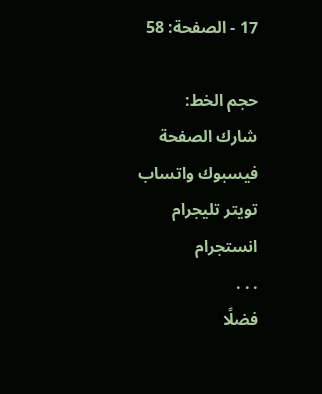17 - الصفحة: 58

حجم الخط:
شارك الصفحة
فيسبوك واتساب تويتر تليجرام انستجرام
. . .
فضلًا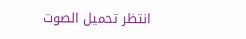انتظر تحميل الصوت